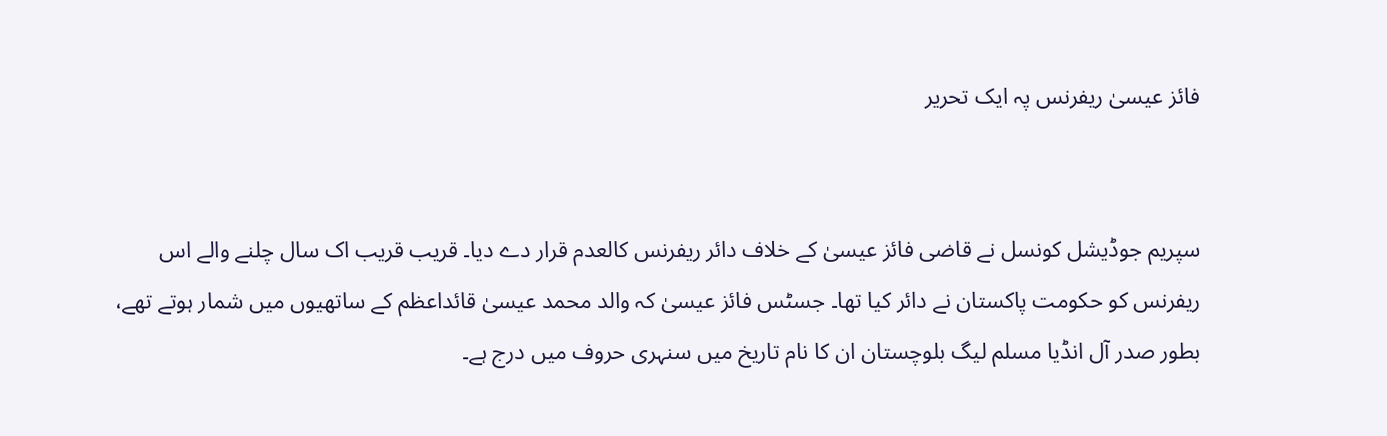فائز عیسیٰ ریفرنس پہ ایک تحریر


سپریم جوڈیشل کونسل نے قاضی فائز عیسیٰ کے خلاف دائر ریفرنس کالعدم قرار دے دیا۔ قریب قریب اک سال چلنے والے اس ریفرنس کو حکومت پاکستان نے دائر کیا تھا۔ جسٹس فائز عیسیٰ کہ والد محمد عیسیٰ قائداعظم کے ساتھیوں میں شمار ہوتے تھے، بطور صدر آل انڈیا مسلم لیگ بلوچستان ان کا نام تاریخ میں سنہری حروف میں درج ہے۔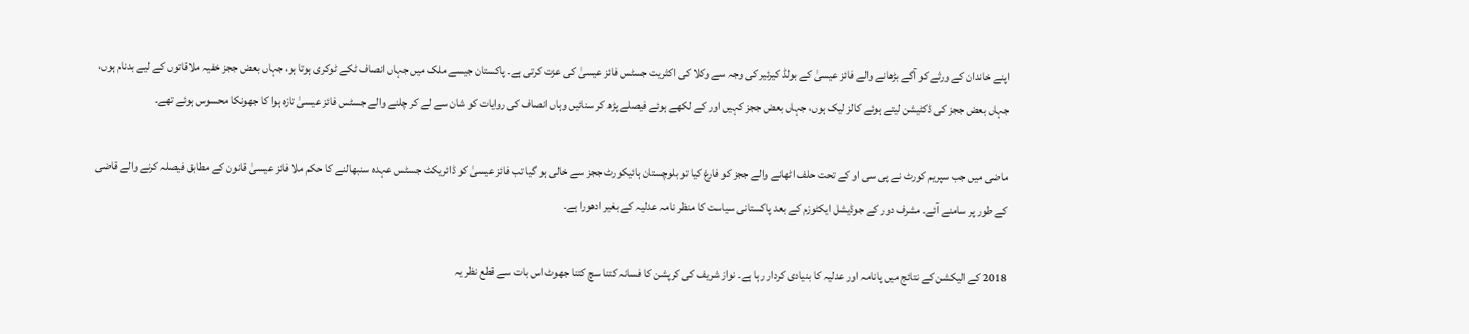اپنے خاندان کے ورثے کو آگے بڑھانے والے فائز عیسیٰ کے بولڈ کیرئیر کی وجہ سے وکلا کی اکثریت جسٹس فائز عیسیٰ کی عزت کرتی ہے۔ پاکستان جیسے ملک میں جہاں انصاف ٹکے ٹوکری ہوتا ہو، جہاں بعض ججز خفیہ ملاقاتوں کے لیے بدنام ہوں، جہاں بعض ججز کی ڈکٹیشن لیتے ہوئے کالز لیک ہوں، جہاں بعض ججز کہیں اور کے لکھے ہوئے فیصلے پڑھ کر سنائیں وہاں انصاف کی روایات کو شان سے لے کر چلنے والے جسٹس فائز عیسیٰ تازہ ہوا کا جھونکا محسوس ہوئے تھے۔

ماضی میں جب سپریم کورٹ نے پی سی او کے تحت حلف اٹھانے والے ججز کو فارغ کیا تو بلوچستان ہائیکورٹ ججز سے خالی ہو گیا تب فائز عیسیٰ کو ڈائریکٹ جسٹس عہدہ سنبھالنے کا حکم ملا فائز عیسیٰ قانون کے مطابق فیصلہ کرنے والے قاضی کے طور پر سامنے آئے۔ مشرف دور کے جوڈیشل ایکٹوزم کے بعد پاکستانی سیاست کا منظر نامہ عدلیہ کے بغیر ادھورا ہے۔

2018 کے الیکشن کے نتائج میں پانامہ اور عدلیہ کا بنیادی کردار رہا ہے۔ نواز شریف کی کرپشن کا فسانہ کتنا سچ کتنا جھوٹ اس بات سے قطع نظر یہ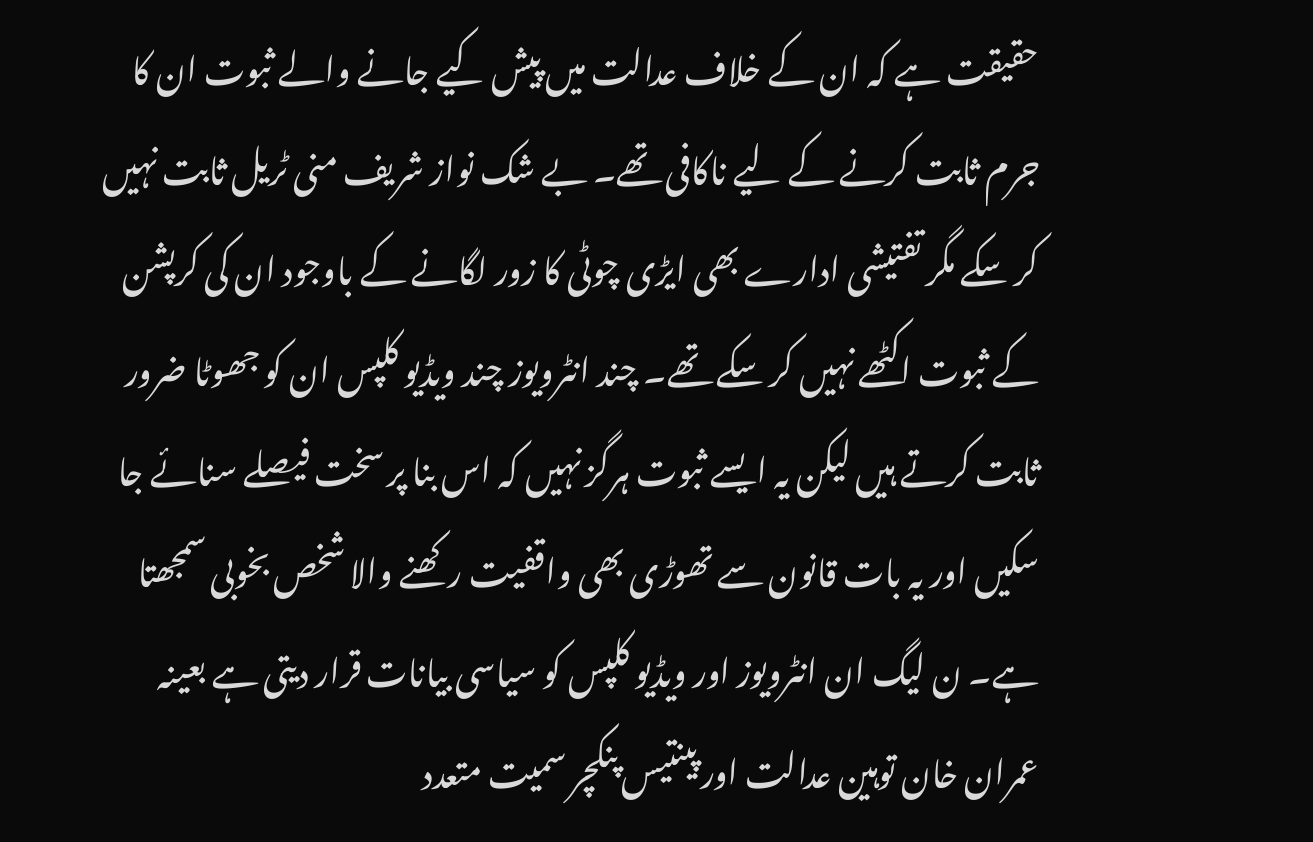حقیقت ہے کہ ان کے خلاف عدالت میں پیش کیے جانے والے ثبوت ان کا جرم ثابت کرنے کے لیے ناکافی تھے۔ بے شک نواز شریف منی ٹریل ثابت نہیں کر سکے مگر تفتیشی ادارے بھی ایڑی چوٹی کا زور لگانے کے باوجود ان کی کرپشن کے ثبوت اکٹھے نہیں کر سکے تھے۔ چند انٹرویوز چند ویڈیو کلپس ان کو جھوٹا ضرور ثابت کرتے ہیں لیکن یہ ایسے ثبوت ہرگز نہیں کہ اس بنا پر سخت فیصلے سنائے جا سکیں اور یہ بات قانون سے تھوڑی بھی واقفیت رکھنے والا شخص بخوبی سمجھتا ہے۔ ن لیگ ان انٹرویوز اور ویڈیو کلپس کو سیاسی بیانات قرار دیتی ہے بعینہ عمران خان توہین عدالت اور پینتیس پنکچر سمیت متعدد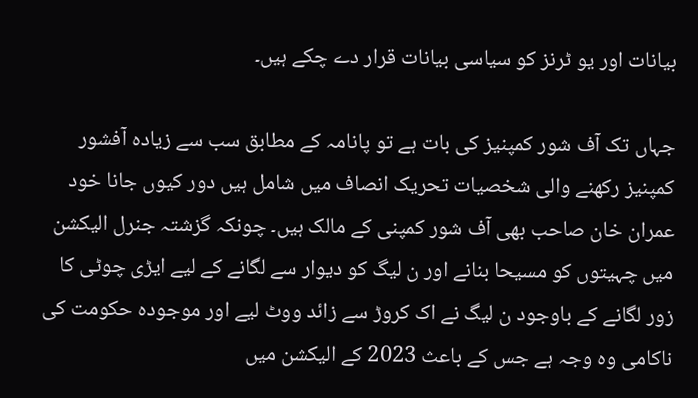بیانات اور یو ٹرنز کو سیاسی بیانات قرار دے چکے ہیں۔

جہاں تک آف شور کمپنیز کی بات ہے تو پانامہ کے مطابق سب سے زیادہ آفشور کمپنیز رکھنے والی شخصیات تحریک انصاف میں شامل ہیں دور کیوں جانا خود عمران خان صاحب بھی آف شور کمپنی کے مالک ہیں۔ چونکہ گزشتہ جنرل الیکشن میں چہیتوں کو مسیحا بنانے اور ن لیگ کو دیوار سے لگانے کے لیے ایڑی چوٹی کا زور لگانے کے باوجود ن لیگ نے اک کروڑ سے زائد ووٹ لیے اور موجودہ حکومت کی ناکامی وہ وجہ ہے جس کے باعث 2023 کے الیکشن میں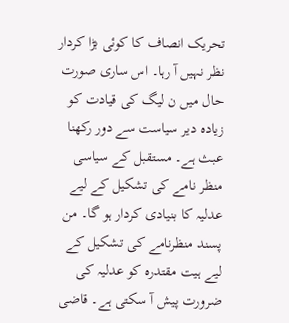تحریک انصاف کا کوئی بڑا کردار نظر نہیں آ رہا۔ اس ساری صورت حال میں ن لیگ کی قیادت کو زیادہ دیر سیاست سے دور رکھنا عبث ہے۔ مستقبل کے سیاسی منظر نامے کی تشکیل کے لیے عدلیہ کا بنیادی کردار ہو گا۔ من پسند منظرنامے کی تشکیل کے لیے ہیت مقتدرہ کو عدلیہ کی ضرورت پیش آ سکتی ہے۔ قاضی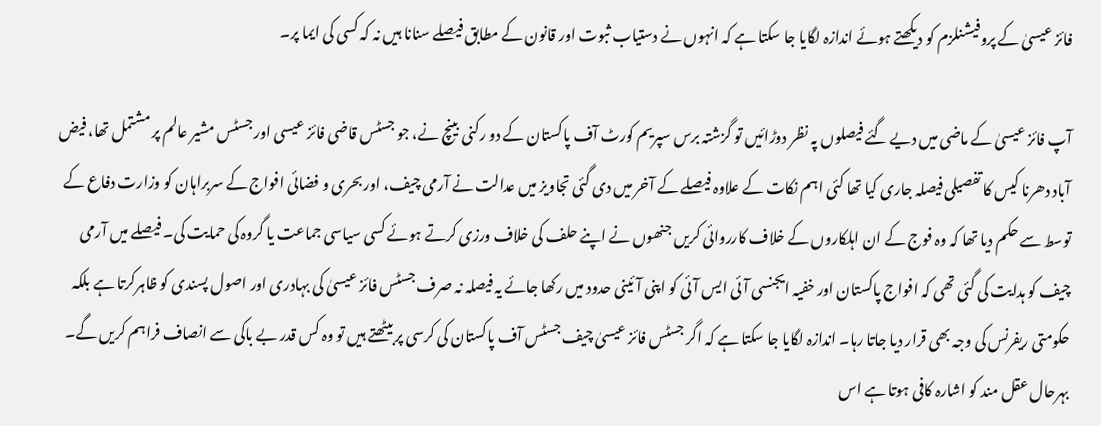فائز عیسیٰ کے پروفیشنلزم کو دیکھتے ہوئے اندازہ لگایا جا سکتا ہے کہ انہوں نے دستیاب ثبوت اور قانون کے مطابق فیصلے سنانا ہیں نہ کہ کسی کی ایما پر‍۔

آپ فائز عیسیٰ کے ماضی میں دیے گئے فیصلوں پہ نظر دوڑائیں تو گزشتہ برس سپریم کورٹ آف پاکستان کے دو رکنی بینچ نے، جو جسٹس قاضی فائز عیسی اور جسٹس مشیر عالم پر مشتمل تھا، فیض آباد دھرنا کیس کا تفصیلی فیصلہ جاری کیا تھا کئی اہم نکات کے علاوہ فیصلے کے آخر میں دی گئی تجاویز میں عدالت نے آرمی چیف، اور بحری و فضائی افواج کے سربراہان کو وزارت دفاع کے توسط سے حکم دیا تھا کہ وہ فوج کے ان اہلکاروں کے خلاف کارروائی کریں جنھوں نے اپنے حلف کی خلاف ورزی کرتے ہوئے کسی سیاسی جماعت یا گروہ کی حمایت کی۔ فیصلے میں آرمی چیف کو ہدایت کی گئی تھی کہ افواج پاکستان اور خفیہ ایجنسی آئی ایس آئی کو اپنی آئینی حدود میں رکھا جائے یہ فیصلہ نہ صرف جسٹس فائز عیسیٰ کی بہادری اور اصول پسندی کو ظاہرکرتا ہے بلکہ حکومتی ریفرنس کی وجہ بھی قرار دیا جاتا رہا۔ اندازہ لگایا جا سکتا ہے کہ اگر جسٹس فائز عیسیٰ چیف جسٹس آف پاکستان کی کرسی پر بیٹھتے ہیں تو وہ کس قدر بے باکی سے انصاف فراہم کریں گے۔ بہرحال عقل مند کو اشارہ کافی ہوتا ہے اس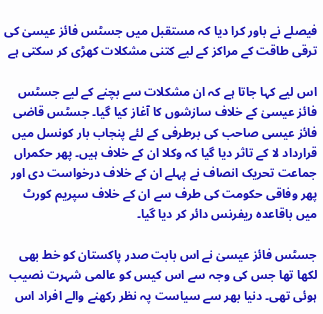فیصلے نے باور کرا دیا کہ مستقبل میں جسٹس فائز عیسیٰ کی ترقی طاقت کے مراکز کے لیے کتنی مشکلات کھڑی کر سکتی ہے

اس لیے کہا جاتا ہے کہ ان مشکلات سے بچنے کے لیے جسٹس فائز عیسیٰ کے خلاف سازشوں کا آغاز کیا گیا۔ جسٹس قاضی فائز عیسی صاحب کی برطرفی کے لئے پنجاب بار کونسل میں قرارداد لا کے تاثر دیا گیا کہ وکلا ان کے خلاف ہیں۔ پھر حکمراں جماعت تحریک انصاف نے پہلے ان کے خلاف درخواست دی اور پھر وفاقی حکومت کی طرف سے ان کے خلاف سپریم کورٹ میں باقاعدہ ریفرنس دائر کر دیا گیا۔

جسٹس فائز عیسیٰ نے اس بابت صدر پاکستان کو خط بھی لکھا تھا جس کی وجہ سے اس کیس کو عالمی شہرت نصیب ہوئی تھی۔ دنیا بھر سے سیاست پہ نظر رکھنے والے افراد اس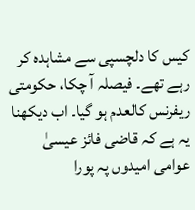کیس کا دلچسپی سے مشاہدہ کر رہے تھے۔ فیصلہ آ چکا، حکومتی ریفرنس کالعدم ہو گیا۔ اب دیکھنا یہ ہے کہ قاضی فائز عیسیٰ عوامی امیدوں پہ پورا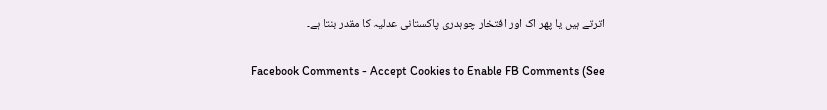اترتے ہیں یا پھر اک اور افتخار چوہدری پاکستانی عدلیہ کا مقدر بنتا ہے۔


Facebook Comments - Accept Cookies to Enable FB Comments (See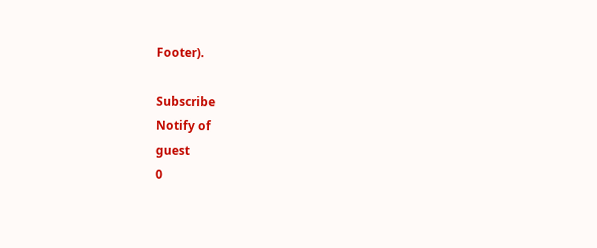Footer).

Subscribe
Notify of
guest
0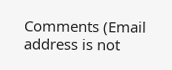Comments (Email address is not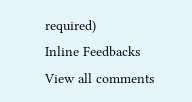required)
Inline Feedbacks
View all comments